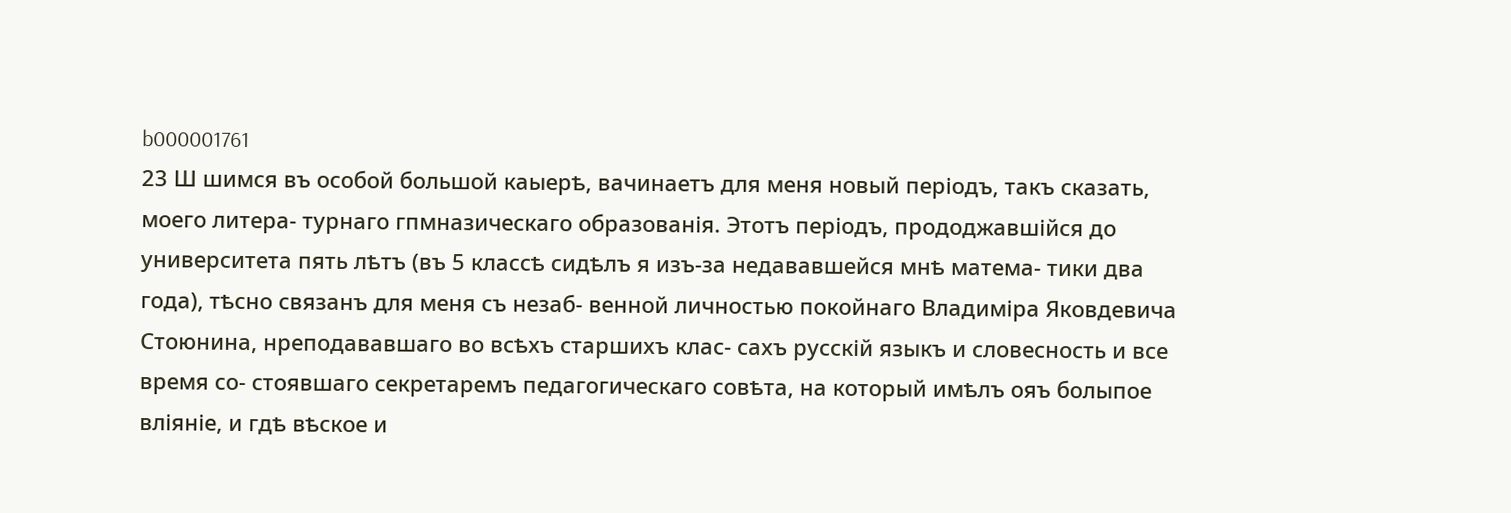b000001761
23 Ш шимся въ особой большой каыерѣ, вачинаетъ для меня новый періодъ, такъ сказать, моего литера- турнаго гпмназическаго образованія. Этотъ періодъ, прододжавшійся до университета пять лѣтъ (въ 5 классѣ сидѣлъ я изъ-за недававшейся мнѣ матема- тики два года), тѣсно связанъ для меня съ незаб- венной личностью покойнаго Владиміра Яковдевича Стоюнина, нреподававшаго во всѣхъ старшихъ клас- сахъ русскій языкъ и словесность и все время со- стоявшаго секретаремъ педагогическаго совѣта, на который имѣлъ ояъ болыпое вліяніе, и гдѣ вѣское и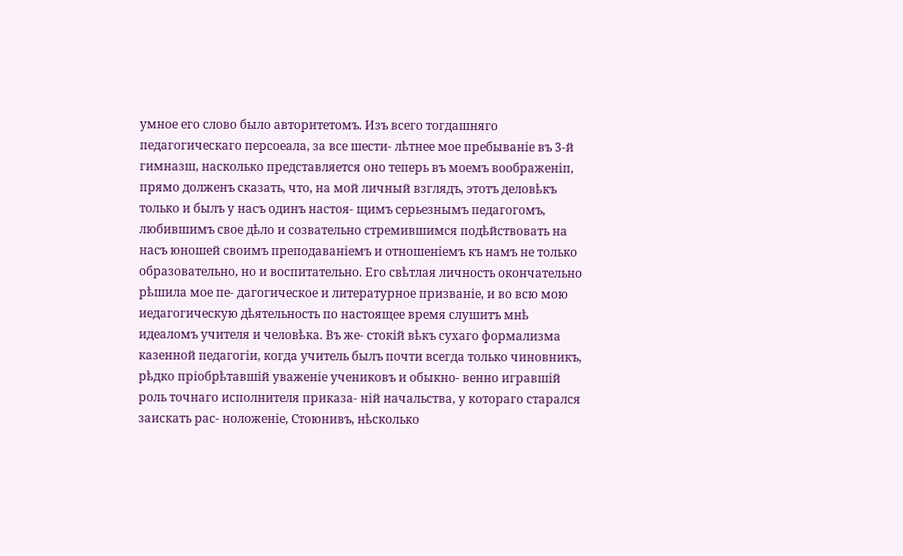умное его слово было авторитетомъ. Изъ всего тогдашняго педагогическаго персоеала, за все шести- лѣтнее мое пребываніе въ 3-й гимназш, насколько представляется оно теперь въ моемъ воображеніп, прямо долженъ сказать, что, на мой личный взглядъ, этотъ деловѣкъ только и былъ у насъ одинъ настоя- щимъ серьезнымъ педагогомъ, любившимъ свое дѣло и созвательно стремившимся подѣйствовать на насъ юношей своимъ преподаваніемъ и отношеніемъ къ намъ не только образовательно, но и воспитательно. Его свѣтлая личность окончательно рѣшила мое пе- дагогическое и литературное призваніе, и во всю мою иедагогическую дѣятельность по настоящее время слушитъ мнѣ идеаломъ учителя и человѣка. Въ же- стокій вѣкъ сухаго формализма казенной педагогіи, когда учитель былъ почти всегда только чиновникъ, рѣдко пріобрѣтавшій уваженіе учениковъ и обыкно- венно игравшій роль точнаго исполнителя приказа- ній начальства, у котораго старался заискать рас- ноложеніе, Стоюнивъ, нѣсколько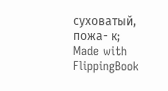суховатый, пожа- к;
Made with FlippingBook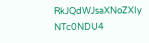RkJQdWJsaXNoZXIy NTc0NDU4